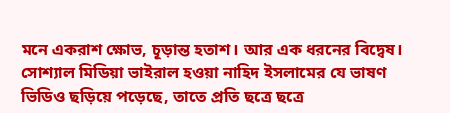মনে একরাশ ক্ষোভ, চূড়ান্ত হতাশ। আর এক ধরনের বিদ্বেষ। সোশ্যাল মিডিয়া ভাইরাল হওয়া নাহিদ ইসলামের যে ভাষণ ভিডিও ছড়িয়ে পড়েছে, তাতে প্রতি ছত্রে ছত্রে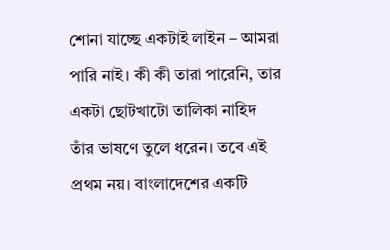শোনা যাচ্ছে একটাই লাইন – আমরা পারি নাই। কী কী তারা পারেনি, তার একটা ছোটখাটো তালিকা নাহিদ তাঁর ভাষণে তুলে ধরেন। তবে এই প্রথম নয়। বাংলাদেশের একটি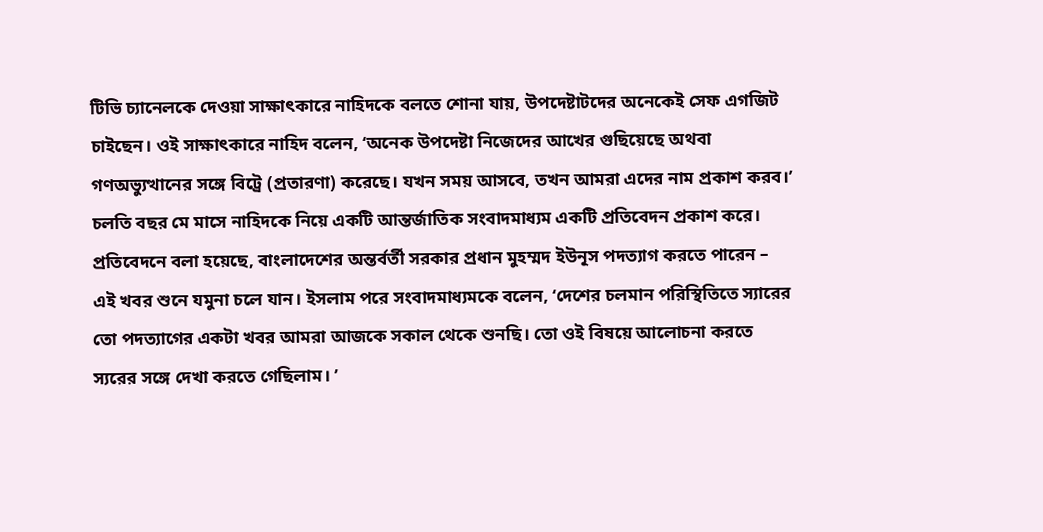টিভি চ্যানেলকে দেওয়া সাক্ষাৎকারে নাহিদকে বলতে শোনা যায়, উপদেষ্টাটদের অনেকেই সেফ এগজিট চাইছেন। ওই সাক্ষাৎকারে নাহিদ বলেন, ‘অনেক উপদেষ্টা নিজেদের আখের গুছিয়েছে অথবা গণঅভ্যুত্থানের সঙ্গে বিট্রে (প্রতারণা) করেছে। যখন সময় আসবে, তখন আমরা এদের নাম প্রকাশ করব।’
চলতি বছর মে মাসে নাহিদকে নিয়ে একটি আন্তর্জাতিক সংবাদমাধ্যম একটি প্রতিবেদন প্রকাশ করে। প্রতিবেদনে বলা হয়েছে, বাংলাদেশের অন্তর্বর্তী সরকার প্রধান মুহম্মদ ইউনূস পদত্যাগ করতে পারেন – এই খবর শুনে যমুনা চলে যান। ইসলাম পরে সংবাদমাধ্যমকে বলেন, ‘দেশের চলমান পরিস্থিতিতে স্যারের তো পদত্যাগের একটা খবর আমরা আজকে সকাল থেকে শুনছি। তো ওই বিষয়ে আলোচনা করতে স্যরের সঙ্গে দেখা করতে গেছিলাম। ’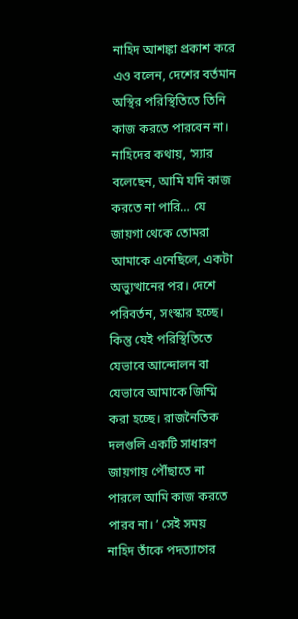নাহিদ আশঙ্কা প্রকাশ করে এও বলেন, দেশের বর্তমান অস্থির পরিস্থিতিতে তিনি কাজ করতে পারবেন না। নাহিদের কথায়, ‘স্যার বলেছেন, আমি যদি কাজ করতে না পারি… যে জায়গা থেকে তোমরা আমাকে এনেছিলে, একটা অভ্যুত্থানের পর। দেশে পরিবর্তন, সংস্কার হচ্ছে। কিন্তু যেই পরিস্থিতিতে যেভাবে আন্দোলন বা যেভাবে আমাকে জিম্মি করা হচ্ছে। রাজনৈতিক দলগুলি একটি সাধারণ জায়গায় পৌঁছাতে না পারলে আমি কাজ করতে পারব না। ’ সেই সময় নাহিদ তাঁকে পদত্যাগের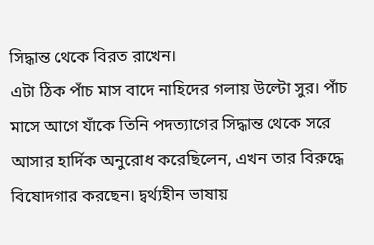সিদ্ধান্ত থেকে বিরত রাখেন।
এটা ঠিক পাঁচ মাস বাদে নাহিদের গলায় উল্টো সুর। পাঁচ মাসে আগে যাঁকে তিনি পদত্যাগের সিদ্ধান্ত থেকে সরে আসার হার্দিক অনুরোধ করেছিলেন, এখন তার বিরুদ্ধে বিষোদগার করছেন। দ্বর্থ্যহীন ভাষায়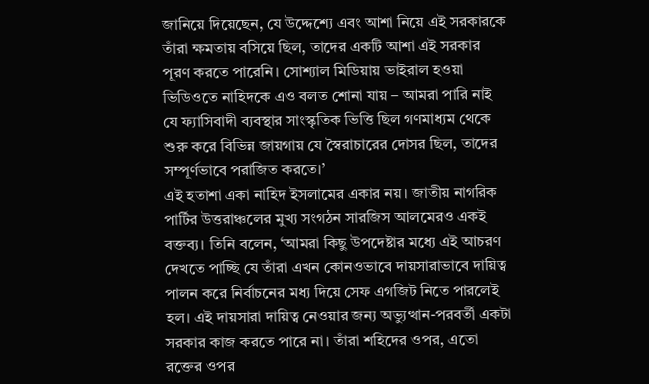জানিয়ে দিয়েছেন, যে উদ্দেশ্যে এবং আশা নিয়ে এই সরকারকে তাঁরা ক্ষমতায় বসিয়ে ছিল, তাদের একটি আশা এই সরকার পূরণ করতে পারেনি। সোশ্যাল মিডিয়ায় ভাইরাল হওয়া ভিডিওতে নাহিদকে এও বলত শোনা যায় – আমরা পারি নাই যে ফ্যাসিবাদী ব্যবস্থার সাংস্কৃতিক ভিত্তি ছিল গণমাধ্যম থেকে শুরু করে বিভিন্ন জায়গায় যে স্বৈরাচারের দোসর ছিল, তাদের সম্পূর্ণভাবে পরাজিত করতে।’
এই হতাশা একা নাহিদ ইসলামের একার নয়। জাতীয় নাগরিক পার্টির উত্তরাঞ্চলের মুখ্য সংগঠন সারজিস আলমেরও একই বক্তব্য। তিনি বলেন, ‘আমরা কিছু উপদেষ্টার মধ্যে এই আচরণ দেখতে পাচ্ছি যে তাঁরা এখন কোনওভাবে দায়সারাভাবে দায়িত্ব পালন করে নির্বাচনের মধ্য দিয়ে সেফ এগজিট নিতে পারলেই হল। এই দায়সারা দায়িত্ব নেওয়ার জন্য অভ্যুত্থান-পরবর্তী একটা সরকার কাজ করতে পারে না। তাঁরা শহিদের ওপর, এতো রক্তের ওপর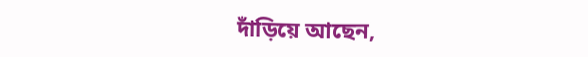দাঁড়িয়ে আছেন,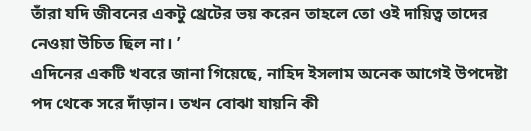তাঁরা যদি জীবনের একটু থ্রেটের ভয় করেন তাহলে তো ওই দায়িত্ব তাদের নেওয়া উচিত ছিল না। ’
এদিনের একটি খবরে জানা গিয়েছে, নাহিদ ইসলাম অনেক আগেই উপদেষ্টা পদ থেকে সরে দাঁড়ান। তখন বোঝা যায়নি কী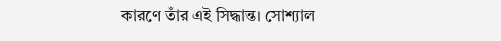কারণে তাঁর এই সিদ্ধান্ত। সোশ্যাল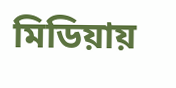মিডিয়ায়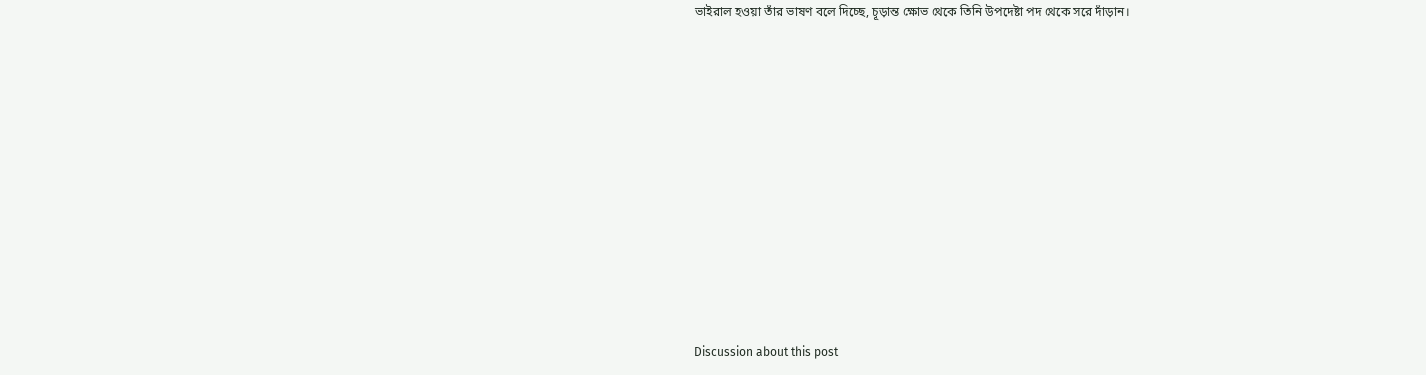ভাইরাল হওয়া তাঁর ভাষণ বলে দিচ্ছে, চূড়ান্ত ক্ষোভ থেকে তিনি উপদেষ্টা পদ থেকে সরে দাঁড়ান।












Discussion about this post